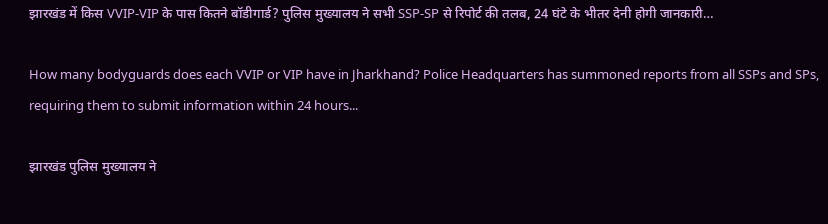झारखंड में किस VVIP-VIP के पास कितने बॉडीगार्ड? पुलिस मुख्यालय ने सभी SSP-SP से रिपोर्ट की तलब, 24 घंटे के भीतर देनी होगी जानकारी…

How many bodyguards does each VVIP or VIP have in Jharkhand? Police Headquarters has summoned reports from all SSPs and SPs, requiring them to submit information within 24 hours...

झारखंड पुलिस मुख्यालय ने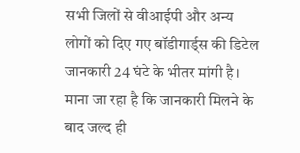सभी जिलों से वीआईपी और अन्य लोगों को दिए गए बॉडीगार्ड्स की डिटेल जानकारी 24 घंटे के भीतर मांगी है। माना जा रहा है कि जानकारी मिलने के बाद जल्द ही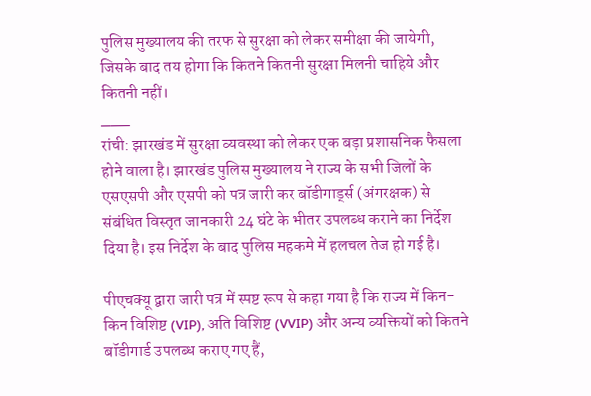पुलिस मुख्यालय की तरफ से सुरक्षा को लेकर समीक्षा की जायेगी, जिसके बाद तय होगा कि कितने कितनी सुरक्षा मिलनी चाहिये और कितनी नहीं।
___
रांची: झारखंड में सुरक्षा व्यवस्था को लेकर एक बड़ा प्रशासनिक फैसला होने वाला है। झारखंड पुलिस मुख्यालय ने राज्य के सभी जिलों के एसएसपी और एसपी को पत्र जारी कर बॉडीगार्ड्स (अंगरक्षक) से संबंधित विस्तृत जानकारी 24 घंटे के भीतर उपलब्ध कराने का निर्देश दिया है। इस निर्देश के बाद पुलिस महकमे में हलचल तेज हो गई है।

पीएचक्यू द्वारा जारी पत्र में स्पष्ट रूप से कहा गया है कि राज्य में किन-किन विशिष्ट (VIP), अति विशिष्ट (VVIP) और अन्य व्यक्तियों को कितने बॉडीगार्ड उपलब्ध कराए गए हैं,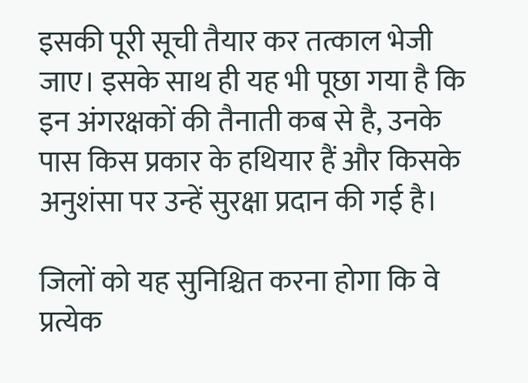इसकी पूरी सूची तैयार कर तत्काल भेजी जाए। इसके साथ ही यह भी पूछा गया है कि इन अंगरक्षकों की तैनाती कब से है, उनके पास किस प्रकार के हथियार हैं और किसके अनुशंसा पर उन्हें सुरक्षा प्रदान की गई है।

जिलों को यह सुनिश्चित करना होगा कि वे प्रत्येक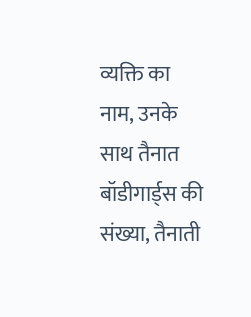व्यक्ति का नाम, उनके साथ तैनात बॉडीगार्ड्स की संख्या, तैनाती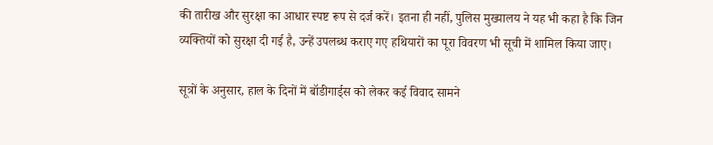की तारीख और सुरक्षा का आधार स्पष्ट रूप से दर्ज करें। इतना ही नहीं, पुलिस मुख्यालय ने यह भी कहा है कि जिन व्यक्तियों को सुरक्षा दी गई है, उन्हें उपलब्ध कराए गए हथियारों का पूरा विवरण भी सूची में शामिल किया जाए।

सूत्रों के अनुसार, हाल के दिनों में बॉडीगार्ड्स को लेकर कई विवाद सामने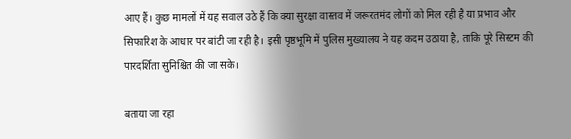आए हैं। कुछ मामलों में यह सवाल उठे हैं कि क्या सुरक्षा वास्तव में जरूरतमंद लोगों को मिल रही है या प्रभाव और सिफारिश के आधार पर बांटी जा रही है। इसी पृष्ठभूमि में पुलिस मुख्यालय ने यह कदम उठाया है, ताकि पूरे सिस्टम की पारदर्शिता सुनिश्चित की जा सके।

बताया जा रहा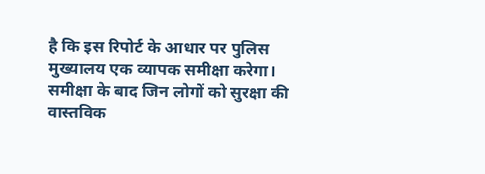है कि इस रिपोर्ट के आधार पर पुलिस मुख्यालय एक व्यापक समीक्षा करेगा। समीक्षा के बाद जिन लोगों को सुरक्षा की वास्तविक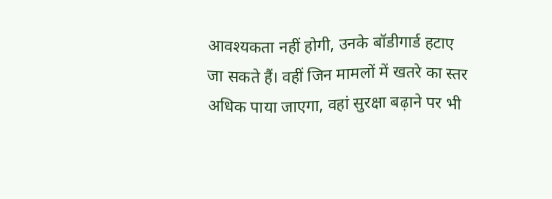आवश्यकता नहीं होगी, उनके बॉडीगार्ड हटाए जा सकते हैं। वहीं जिन मामलों में खतरे का स्तर अधिक पाया जाएगा, वहां सुरक्षा बढ़ाने पर भी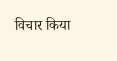विचार किया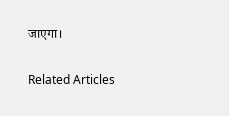जाएगा।

Related Articles